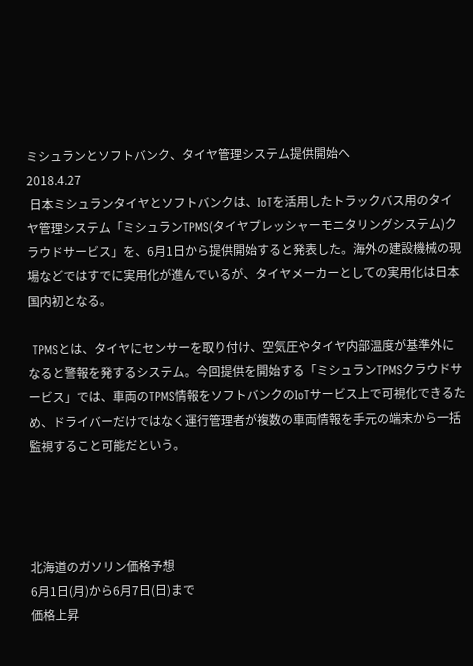ミシュランとソフトバンク、タイヤ管理システム提供開始へ
2018.4.27
 日本ミシュランタイヤとソフトバンクは、IoTを活用したトラックバス用のタイヤ管理システム「ミシュランTPMS(タイヤプレッシャーモニタリングシステム)クラウドサービス」を、6月1日から提供開始すると発表した。海外の建設機械の現場などではすでに実用化が進んでいるが、タイヤメーカーとしての実用化は日本国内初となる。

 TPMSとは、タイヤにセンサーを取り付け、空気圧やタイヤ内部温度が基準外になると警報を発するシステム。今回提供を開始する「ミシュランTPMSクラウドサービス」では、車両のTPMS情報をソフトバンクのIoTサービス上で可視化できるため、ドライバーだけではなく運行管理者が複数の車両情報を手元の端末から一括監視すること可能だという。




北海道のガソリン価格予想
6月1日(月)から6月7日(日)まで
価格上昇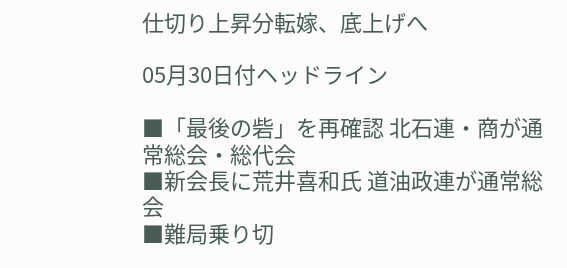仕切り上昇分転嫁、底上げへ

05月30日付ヘッドライン

■「最後の砦」を再確認 北石連・商が通常総会・総代会
■新会長に荒井喜和氏 道油政連が通常総会
■難局乗り切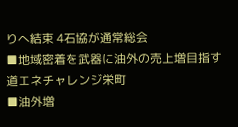りへ結束 4石協が通常総会
■地域密着を武器に油外の売上増目指す 道エネチャレンジ栄町
■油外増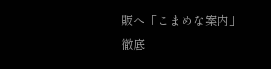販へ「こまめな案内」徹底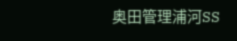奥田管理浦河SS